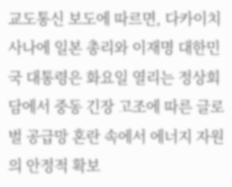교도통신 보도에 따르면, 다카이치 사나에 일본 총리와 이재명 대한민국 대통령은 화요일 열리는 정상회담에서 중동 긴장 고조에 따른 글로벌 공급망 혼란 속에서 에너지 자원의 안정적 확보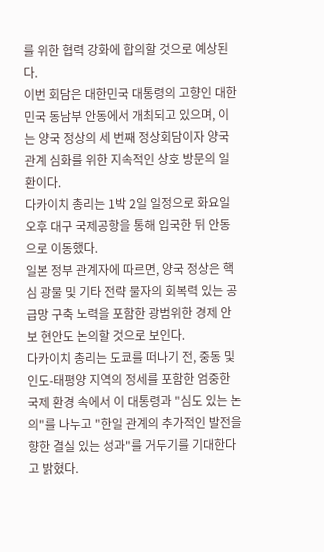를 위한 협력 강화에 합의할 것으로 예상된다.
이번 회담은 대한민국 대통령의 고향인 대한민국 동남부 안동에서 개최되고 있으며, 이는 양국 정상의 세 번째 정상회담이자 양국 관계 심화를 위한 지속적인 상호 방문의 일환이다.
다카이치 총리는 1박 2일 일정으로 화요일 오후 대구 국제공항을 통해 입국한 뒤 안동으로 이동했다.
일본 정부 관계자에 따르면, 양국 정상은 핵심 광물 및 기타 전략 물자의 회복력 있는 공급망 구축 노력을 포함한 광범위한 경제 안보 현안도 논의할 것으로 보인다.
다카이치 총리는 도쿄를 떠나기 전, 중동 및 인도-태평양 지역의 정세를 포함한 엄중한 국제 환경 속에서 이 대통령과 "심도 있는 논의"를 나누고 "한일 관계의 추가적인 발전을 향한 결실 있는 성과"를 거두기를 기대한다고 밝혔다.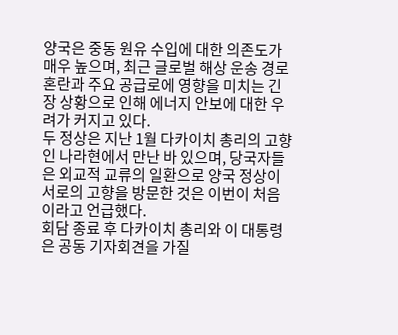양국은 중동 원유 수입에 대한 의존도가 매우 높으며, 최근 글로벌 해상 운송 경로 혼란과 주요 공급로에 영향을 미치는 긴장 상황으로 인해 에너지 안보에 대한 우려가 커지고 있다.
두 정상은 지난 1월 다카이치 총리의 고향인 나라현에서 만난 바 있으며, 당국자들은 외교적 교류의 일환으로 양국 정상이 서로의 고향을 방문한 것은 이번이 처음이라고 언급했다.
회담 종료 후 다카이치 총리와 이 대통령은 공동 기자회견을 가질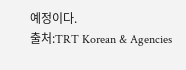예정이다.
출처:TRT Korean & Agencies